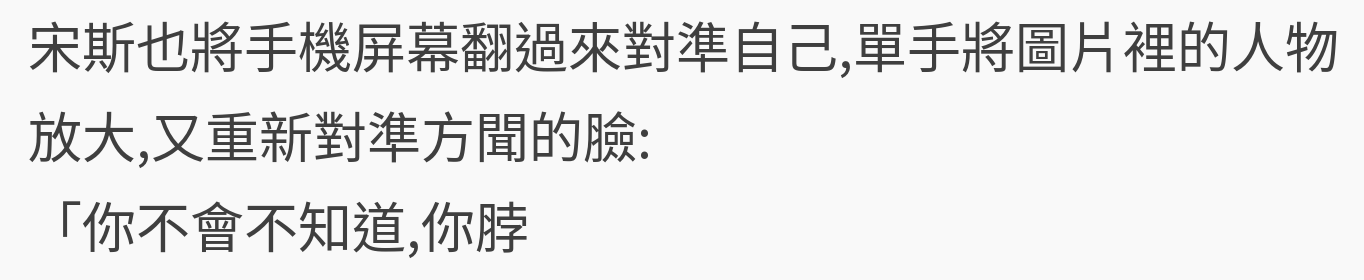宋斯也將手機屏幕翻過來對準自己,單手將圖片裡的人物放大,又重新對準方聞的臉:
「你不會不知道,你脖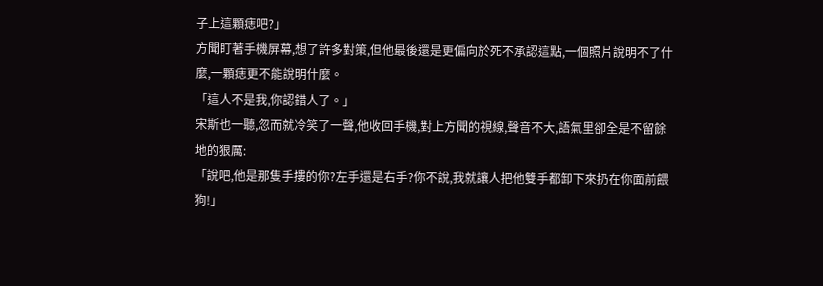子上這顆痣吧?」
方聞盯著手機屏幕,想了許多對策,但他最後還是更偏向於死不承認這點,一個照片說明不了什麼,一顆痣更不能說明什麼。
「這人不是我,你認錯人了。」
宋斯也一聽,忽而就冷笑了一聲,他收回手機,對上方聞的視線,聲音不大,語氣里卻全是不留餘地的狠厲:
「說吧,他是那隻手摟的你?左手還是右手?你不說,我就讓人把他雙手都卸下來扔在你面前餵狗!」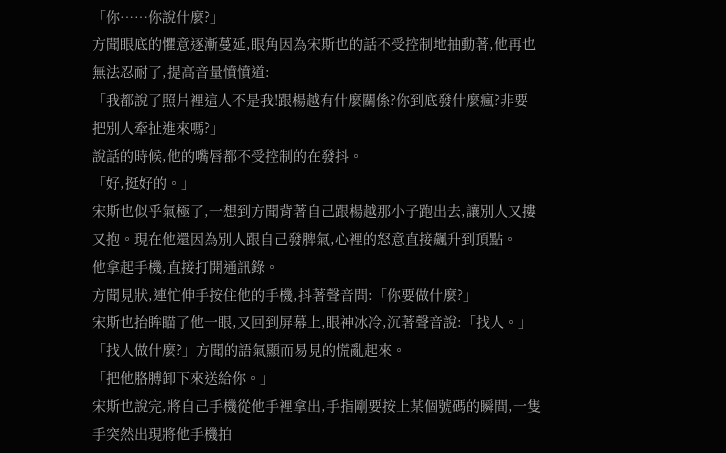「你……你說什麼?」
方聞眼底的懼意逐漸蔓延,眼角因為宋斯也的話不受控制地抽動著,他再也無法忍耐了,提高音量憤憤道:
「我都說了照片裡這人不是我!跟楊越有什麼關係?你到底發什麼瘋?非要把別人牽扯進來嗎?」
說話的時候,他的嘴唇都不受控制的在發抖。
「好,挺好的。」
宋斯也似乎氣極了,一想到方聞背著自己跟楊越那小子跑出去,讓別人又摟又抱。現在他還因為別人跟自己發脾氣,心裡的怒意直接飆升到頂點。
他拿起手機,直接打開通訊錄。
方聞見狀,連忙伸手按住他的手機,抖著聲音問:「你要做什麼?」
宋斯也抬眸瞄了他一眼,又回到屏幕上,眼神冰冷,沉著聲音說:「找人。」
「找人做什麼?」方聞的語氣顯而易見的慌亂起來。
「把他胳膊卸下來送給你。」
宋斯也說完,將自己手機從他手裡拿出,手指剛要按上某個號碼的瞬間,一隻手突然出現將他手機拍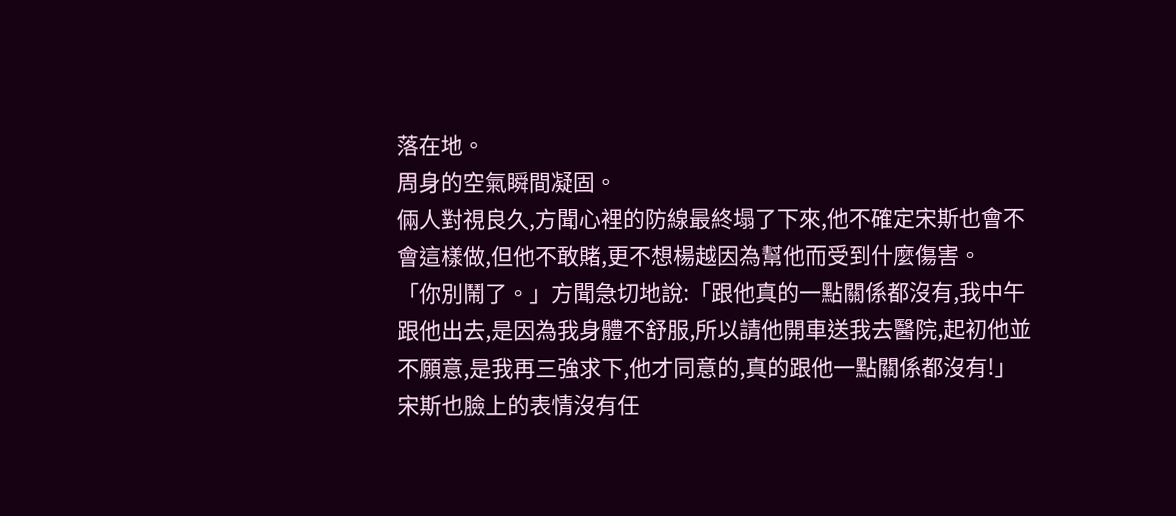落在地。
周身的空氣瞬間凝固。
倆人對視良久,方聞心裡的防線最終塌了下來,他不確定宋斯也會不會這樣做,但他不敢賭,更不想楊越因為幫他而受到什麼傷害。
「你別鬧了。」方聞急切地說:「跟他真的一點關係都沒有,我中午跟他出去,是因為我身體不舒服,所以請他開車送我去醫院,起初他並不願意,是我再三強求下,他才同意的,真的跟他一點關係都沒有!」
宋斯也臉上的表情沒有任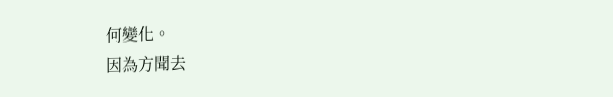何變化。
因為方聞去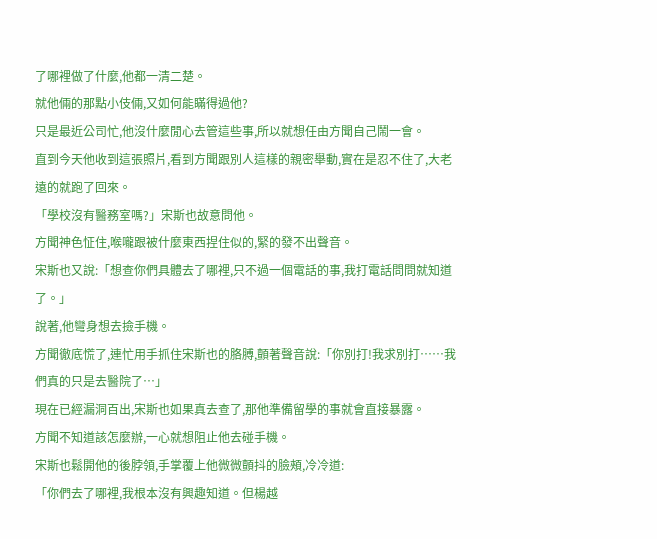了哪裡做了什麼,他都一清二楚。
就他倆的那點小伎倆,又如何能瞞得過他?
只是最近公司忙,他沒什麼閒心去管這些事,所以就想任由方聞自己鬧一會。
直到今天他收到這張照片,看到方聞跟別人這樣的親密舉動,實在是忍不住了,大老遠的就跑了回來。
「學校沒有醫務室嗎?」宋斯也故意問他。
方聞神色怔住,喉嚨跟被什麼東西捏住似的,緊的發不出聲音。
宋斯也又說:「想查你們具體去了哪裡,只不過一個電話的事,我打電話問問就知道了。」
說著,他彎身想去撿手機。
方聞徹底慌了,連忙用手抓住宋斯也的胳膊,顫著聲音說:「你別打!我求別打……我們真的只是去醫院了…」
現在已經漏洞百出,宋斯也如果真去查了,那他準備留學的事就會直接暴露。
方聞不知道該怎麼辦,一心就想阻止他去碰手機。
宋斯也鬆開他的後脖領,手掌覆上他微微顫抖的臉頰,冷冷道:
「你們去了哪裡,我根本沒有興趣知道。但楊越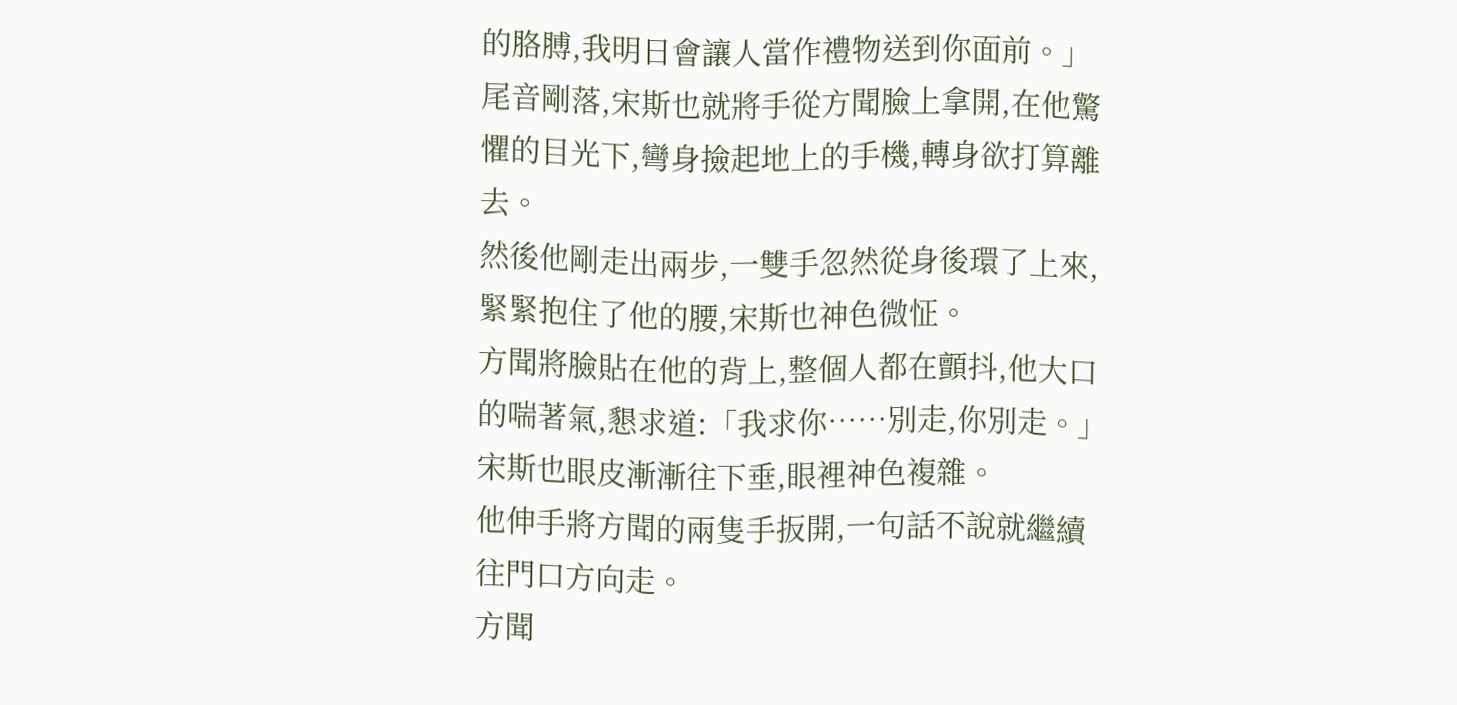的胳膊,我明日會讓人當作禮物送到你面前。」
尾音剛落,宋斯也就將手從方聞臉上拿開,在他驚懼的目光下,彎身撿起地上的手機,轉身欲打算離去。
然後他剛走出兩步,一雙手忽然從身後環了上來,緊緊抱住了他的腰,宋斯也神色微怔。
方聞將臉貼在他的背上,整個人都在顫抖,他大口的喘著氣,懇求道:「我求你……別走,你別走。」
宋斯也眼皮漸漸往下垂,眼裡神色複雜。
他伸手將方聞的兩隻手扳開,一句話不說就繼續往門口方向走。
方聞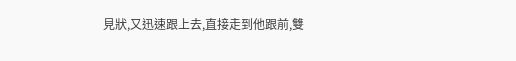見狀,又迅速跟上去,直接走到他跟前,雙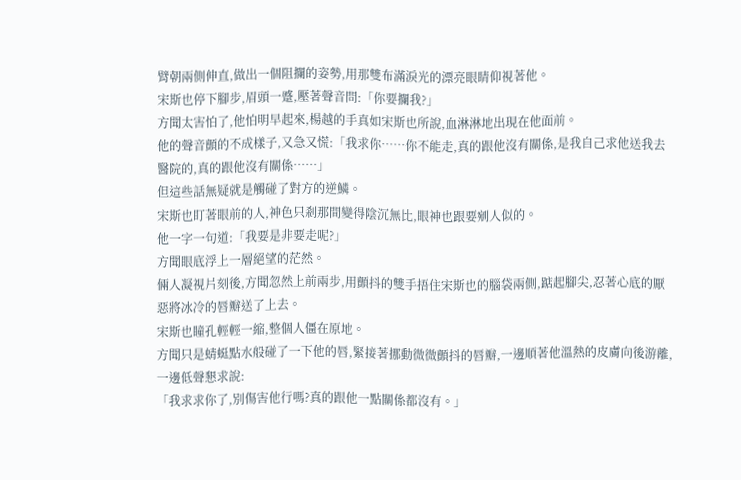臂朝兩側伸直,做出一個阻攔的姿勢,用那雙布滿淚光的漂亮眼睛仰視著他。
宋斯也停下腳步,眉頭一蹙,壓著聲音問:「你要攔我?」
方聞太害怕了,他怕明早起來,楊越的手真如宋斯也所說,血淋淋地出現在他面前。
他的聲音顫的不成樣子,又急又慌:「我求你……你不能走,真的跟他沒有關係,是我自己求他送我去醫院的,真的跟他沒有關係……」
但這些話無疑就是觸碰了對方的逆鱗。
宋斯也盯著眼前的人,神色只剎那間變得陰沉無比,眼神也跟要剜人似的。
他一字一句道:「我要是非要走呢?」
方聞眼底浮上一層絕望的茫然。
倆人凝視片刻後,方聞忽然上前兩步,用顫抖的雙手捂住宋斯也的腦袋兩側,踮起腳尖,忍著心底的厭惡將冰冷的唇瓣送了上去。
宋斯也瞳孔輕輕一縮,整個人僵在原地。
方聞只是蜻蜓點水般碰了一下他的唇,緊接著挪動微微顫抖的唇瓣,一邊順著他溫熱的皮膚向後游離,一邊低聲懇求說:
「我求求你了,別傷害他行嗎?真的跟他一點關係都沒有。」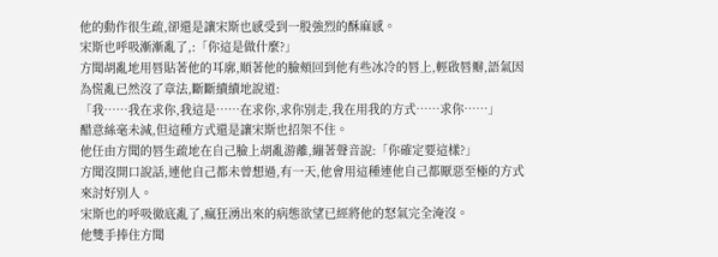他的動作很生疏,卻還是讓宋斯也感受到一股強烈的酥麻感。
宋斯也呼吸漸漸亂了,:「你這是做什麼?」
方聞胡亂地用唇貼著他的耳廓,順著他的臉頰回到他有些冰冷的唇上,輕啟唇瓣,語氣因為慌亂已然沒了章法,斷斷續續地說道:
「我……我在求你,我這是……在求你,求你別走,我在用我的方式……求你……」
醋意絲毫未減,但這種方式還是讓宋斯也招架不住。
他任由方聞的唇生疏地在自己臉上胡亂游離,繃著聲音說:「你確定要這樣?」
方聞沒開口說話,連他自己都未曾想過,有一天,他會用這種連他自己都厭惡至極的方式來討好別人。
宋斯也的呼吸徹底亂了,瘋狂湧出來的病態欲望已經將他的怒氣完全淹沒。
他雙手捧住方聞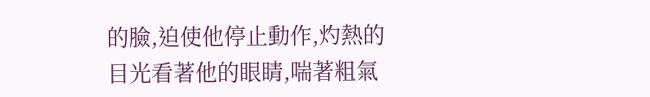的臉,迫使他停止動作,灼熱的目光看著他的眼睛,喘著粗氣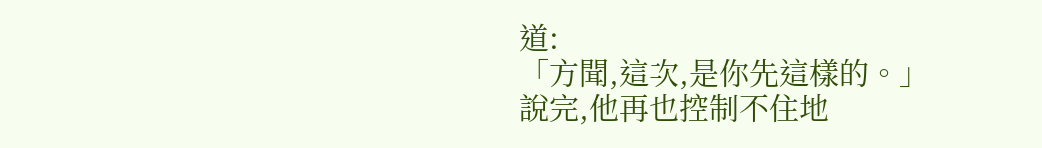道:
「方聞,這次,是你先這樣的。」
說完,他再也控制不住地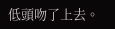低頭吻了上去。